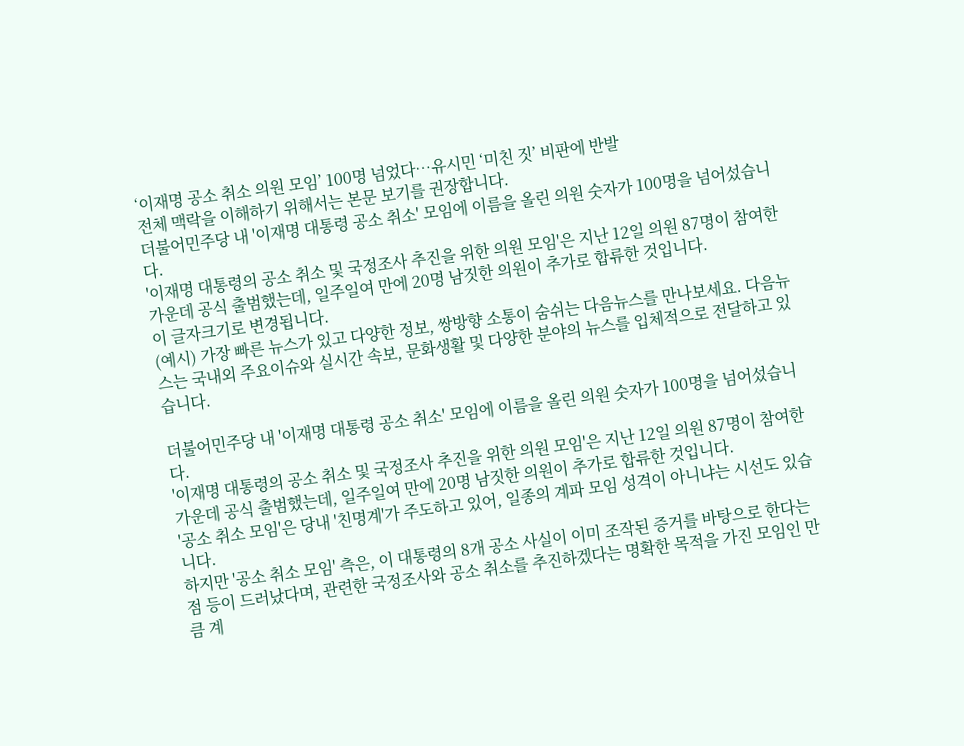‘이재명 공소 취소 의원 모임’ 100명 넘었다…유시민 ‘미친 짓’ 비판에 반발
전체 맥락을 이해하기 위해서는 본문 보기를 권장합니다.
더불어민주당 내 '이재명 대통령 공소 취소' 모임에 이름을 올린 의원 숫자가 100명을 넘어섰습니다.
'이재명 대통령의 공소 취소 및 국정조사 추진을 위한 의원 모임'은 지난 12일 의원 87명이 참여한 가운데 공식 출범했는데, 일주일여 만에 20명 남짓한 의원이 추가로 합류한 것입니다.
이 글자크기로 변경됩니다.
(예시) 가장 빠른 뉴스가 있고 다양한 정보, 쌍방향 소통이 숨쉬는 다음뉴스를 만나보세요. 다음뉴스는 국내외 주요이슈와 실시간 속보, 문화생활 및 다양한 분야의 뉴스를 입체적으로 전달하고 있습니다.

더불어민주당 내 '이재명 대통령 공소 취소' 모임에 이름을 올린 의원 숫자가 100명을 넘어섰습니다.
'이재명 대통령의 공소 취소 및 국정조사 추진을 위한 의원 모임'은 지난 12일 의원 87명이 참여한 가운데 공식 출범했는데, 일주일여 만에 20명 남짓한 의원이 추가로 합류한 것입니다.
'공소 취소 모임'은 당내 '친명계'가 주도하고 있어, 일종의 계파 모임 성격이 아니냐는 시선도 있습니다.
하지만 '공소 취소 모임' 측은, 이 대통령의 8개 공소 사실이 이미 조작된 증거를 바탕으로 한다는 점 등이 드러났다며, 관련한 국정조사와 공소 취소를 추진하겠다는 명확한 목적을 가진 모임인 만큼 계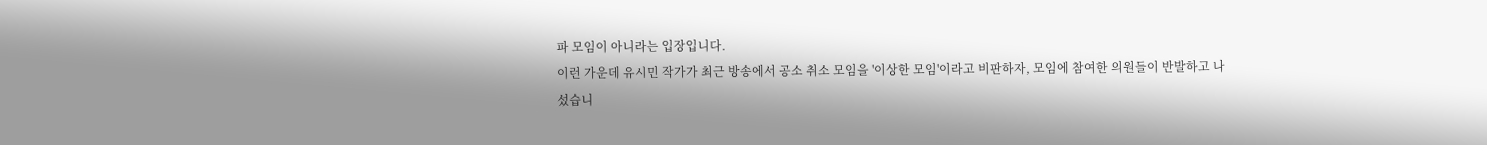파 모임이 아니라는 입장입니다.
이런 가운데 유시민 작가가 최근 방송에서 공소 취소 모임을 '이상한 모임'이라고 비판하자, 모임에 참여한 의원들이 반발하고 나섰습니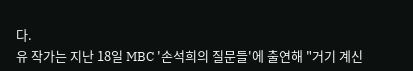다.
유 작가는 지난 18일 MBC '손석희의 질문들'에 출연해 "거기 계신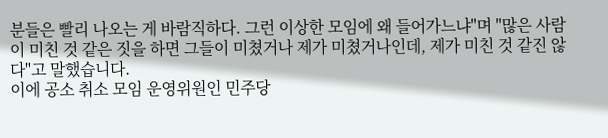분들은 빨리 나오는 게 바람직하다. 그런 이상한 모임에 왜 들어가느냐"며 "많은 사람이 미친 것 같은 짓을 하면 그들이 미쳤거나 제가 미쳤거나인데, 제가 미친 것 같진 않다"고 말했습니다.
이에 공소 취소 모임 운영위원인 민주당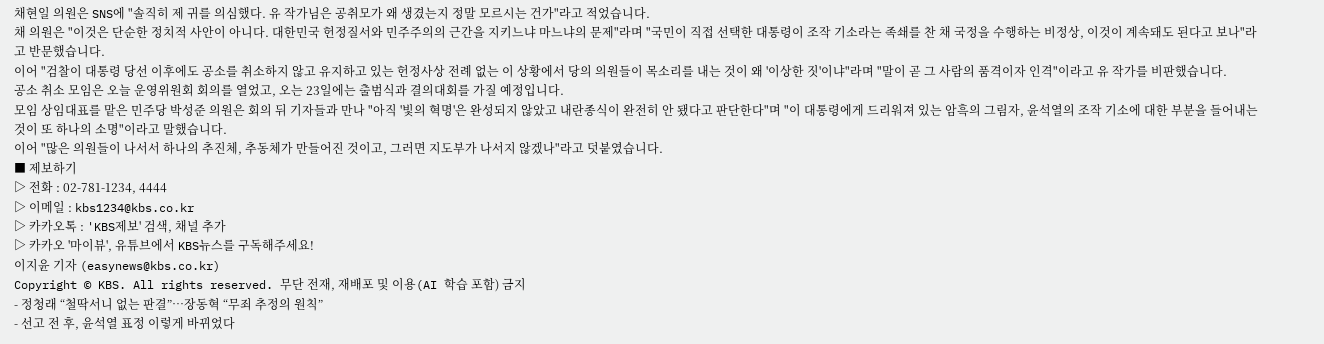채현일 의원은 SNS에 "솔직히 제 귀를 의심했다. 유 작가님은 공취모가 왜 생겼는지 정말 모르시는 건가"라고 적었습니다.
채 의원은 "이것은 단순한 정치적 사안이 아니다. 대한민국 헌정질서와 민주주의의 근간을 지키느냐 마느냐의 문제"라며 "국민이 직접 선택한 대통령이 조작 기소라는 족쇄를 찬 채 국정을 수행하는 비정상, 이것이 계속돼도 된다고 보나"라고 반문했습니다.
이어 "검찰이 대통령 당선 이후에도 공소를 취소하지 않고 유지하고 있는 헌정사상 전례 없는 이 상황에서 당의 의원들이 목소리를 내는 것이 왜 '이상한 짓'이냐"라며 "말이 곧 그 사람의 품격이자 인격"이라고 유 작가를 비판했습니다.
공소 취소 모임은 오늘 운영위원회 회의를 열었고, 오는 23일에는 출범식과 결의대회를 가질 예정입니다.
모임 상임대표를 맡은 민주당 박성준 의원은 회의 뒤 기자들과 만나 "아직 '빛의 혁명'은 완성되지 않았고 내란종식이 완전히 안 됐다고 판단한다"며 "이 대통령에게 드리워져 있는 암흑의 그림자, 윤석열의 조작 기소에 대한 부분을 들어내는 것이 또 하나의 소명"이라고 말했습니다.
이어 "많은 의원들이 나서서 하나의 추진체, 추동체가 만들어진 것이고, 그러면 지도부가 나서지 않겠나"라고 덧붙였습니다.
■ 제보하기
▷ 전화 : 02-781-1234, 4444
▷ 이메일 : kbs1234@kbs.co.kr
▷ 카카오톡 : 'KBS제보' 검색, 채널 추가
▷ 카카오 '마이뷰', 유튜브에서 KBS뉴스를 구독해주세요!
이지윤 기자 (easynews@kbs.co.kr)
Copyright © KBS. All rights reserved. 무단 전재, 재배포 및 이용(AI 학습 포함) 금지
- 정청래 “철딱서니 없는 판결”…장동혁 “무죄 추정의 원칙”
- 선고 전 후, 윤석열 표정 이렇게 바뀌었다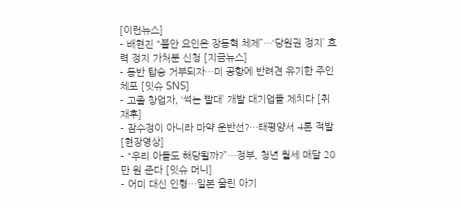[이런뉴스]
- 배현진 “불안 요인은 장동혁 체제”…‘당원권 정지’ 효력 정지 가처분 신청 [지금뉴스]
- 동반 탑승 거부되자…미 공항에 반려견 유기한 주인 체포 [잇슈 SNS]
- 고졸 창업자, ‘썩는 빨대’ 개발 대기업들 제치다 [취재후]
- 잠수정이 아니라 마약 운반선?…태평양서 4톤 적발 [현장영상]
- “우리 아들도 해당될까?”…정부, 청년 월세 매달 20만 원 준다 [잇슈 머니]
- 어미 대신 인형…일본 울린 아기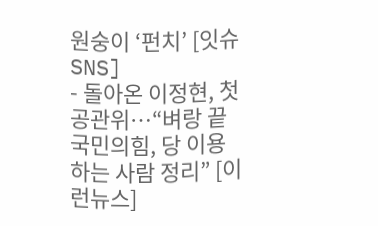원숭이 ‘펀치’ [잇슈 SNS]
- 돌아온 이정현, 첫 공관위…“벼랑 끝 국민의힘, 당 이용하는 사람 정리” [이런뉴스]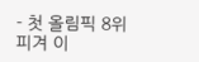- 첫 올림픽 8위 피겨 이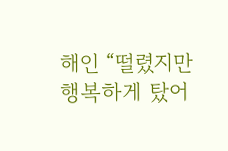해인 “떨렸지만 행복하게 탔어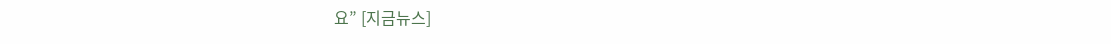요” [지금뉴스]